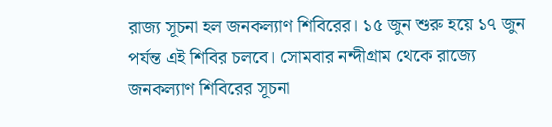রাজ্য সূচনা হল জনকল্যাণ শিবিরের। ১৫ জুন শুরু হয়ে ১৭ জুন পর্যন্ত এই শিবির চলবে। সোমবার নন্দীগ্রাম থেকে রাজ্যে জনকল্যাণ শিবিরের সূচনা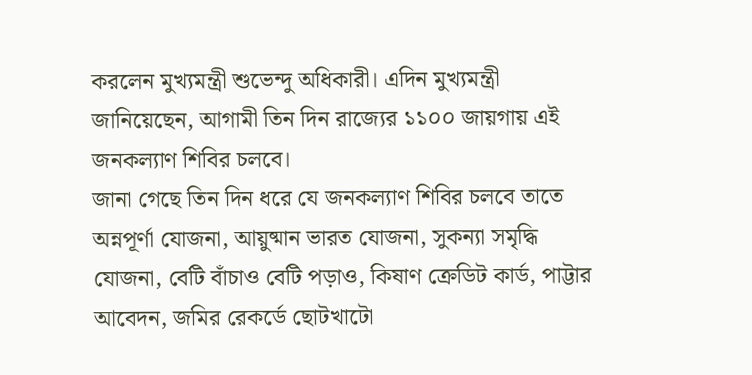করলেন মুখ্যমন্ত্রী শুভেন্দু অধিকারী। এদিন মুখ্যমন্ত্রী জানিয়েছেন, আগামী তিন দিন রাজ্যের ১১০০ জায়গায় এই জনকল্যাণ শিবির চলবে।
জানা গেছে তিন দিন ধরে যে জনকল্যাণ শিবির চলবে তাতে অন্নপূর্ণা যোজনা, আয়ুষ্মান ভারত যোজনা, সুকন্যা সমৃদ্ধি যোজনা, বেটি বাঁচাও বেটি পড়াও, কিষাণ ক্রেডিট কার্ড, পাট্টার আবেদন, জমির রেকর্ডে ছোটখাটো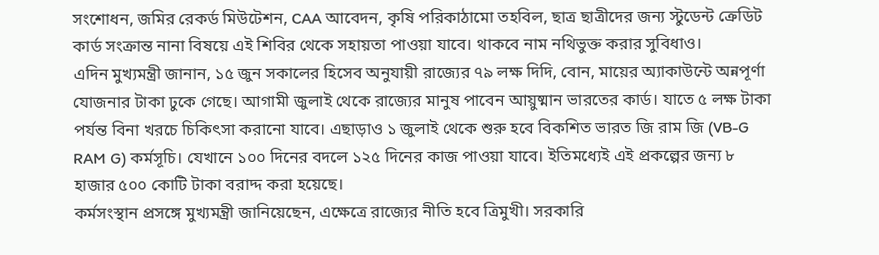সংশোধন, জমির রেকর্ড মিউটেশন, CAA আবেদন, কৃষি পরিকাঠামো তহবিল, ছাত্র ছাত্রীদের জন্য স্টুডেন্ট ক্রেডিট কার্ড সংক্রান্ত নানা বিষয়ে এই শিবির থেকে সহায়তা পাওয়া যাবে। থাকবে নাম নথিভুক্ত করার সুবিধাও।
এদিন মুখ্যমন্ত্রী জানান, ১৫ জুন সকালের হিসেব অনুযায়ী রাজ্যের ৭৯ লক্ষ দিদি, বোন, মায়ের অ্যাকাউন্টে অন্নপূর্ণা যোজনার টাকা ঢুকে গেছে। আগামী জুলাই থেকে রাজ্যের মানুষ পাবেন আয়ুষ্মান ভারতের কার্ড। যাতে ৫ লক্ষ টাকা পর্যন্ত বিনা খরচে চিকিৎসা করানো যাবে। এছাড়াও ১ জুলাই থেকে শুরু হবে বিকশিত ভারত জি রাম জি (VB-G RAM G) কর্মসূচি। যেখানে ১০০ দিনের বদলে ১২৫ দিনের কাজ পাওয়া যাবে। ইতিমধ্যেই এই প্রকল্পের জন্য ৮ হাজার ৫০০ কোটি টাকা বরাদ্দ করা হয়েছে।
কর্মসংস্থান প্রসঙ্গে মুখ্যমন্ত্রী জানিয়েছেন, এক্ষেত্রে রাজ্যের নীতি হবে ত্রিমুখী। সরকারি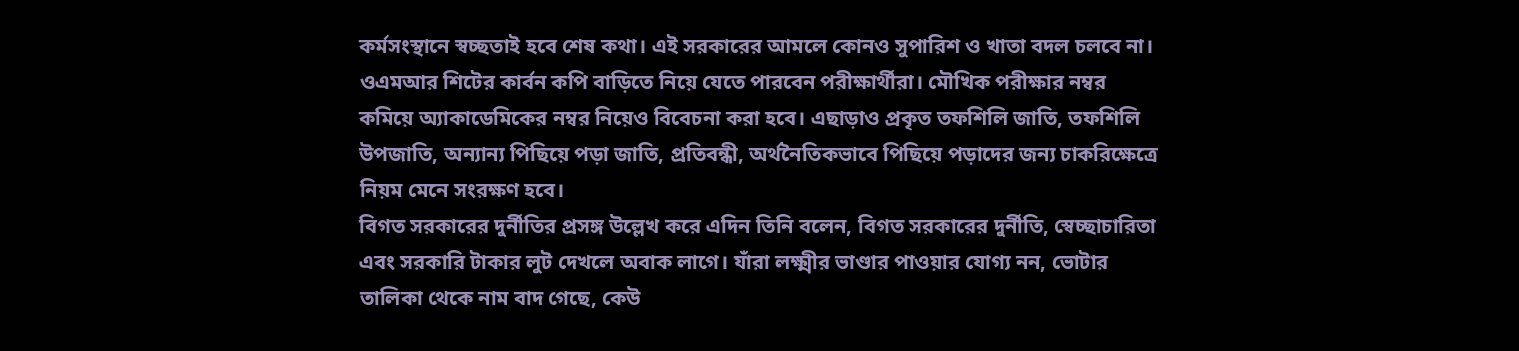কর্মসংস্থানে স্বচ্ছতাই হবে শেষ কথা। এই সরকারের আমলে কোনও সুপারিশ ও খাতা বদল চলবে না। ওএমআর শিটের কার্বন কপি বাড়িতে নিয়ে যেতে পারবেন পরীক্ষার্থীরা। মৌখিক পরীক্ষার নম্বর কমিয়ে অ্যাকাডেমিকের নম্বর নিয়েও বিবেচনা করা হবে। এছাড়াও প্রকৃত তফশিলি জাতি, তফশিলি উপজাতি, অন্যান্য পিছিয়ে পড়া জাতি, প্রতিবন্ধী, অর্থনৈতিকভাবে পিছিয়ে পড়াদের জন্য চাকরিক্ষেত্রে নিয়ম মেনে সংরক্ষণ হবে।
বিগত সরকারের দুর্নীতির প্রসঙ্গ উল্লেখ করে এদিন তিনি বলেন, বিগত সরকারের দুর্নীতি, স্বেচ্ছাচারিতা এবং সরকারি টাকার লুট দেখলে অবাক লাগে। যাঁরা লক্ষ্মীর ভাণ্ডার পাওয়ার যোগ্য নন, ভোটার তালিকা থেকে নাম বাদ গেছে, কেউ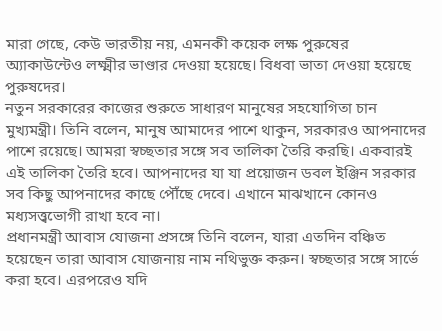মারা গেছে, কেউ ভারতীয় নয়, এমনকী কয়েক লক্ষ পুরুষের অ্যাকাউন্টেও লক্ষ্মীর ভাণ্ডার দেওয়া হয়েছে। বিধবা ভাতা দেওয়া হয়েছে পুরুষদের।
নতুন সরকারের কাজের শুরুতে সাধারণ মানুষের সহযোগিতা চান মুখ্যমন্ত্রী। তিনি বলেন, মানুষ আমাদের পাশে থাকুন, সরকারও আপনাদের পাশে রয়েছে। আমরা স্বচ্ছতার সঙ্গে সব তালিকা তৈরি করছি। একবারই এই তালিকা তৈরি হবে। আপনাদের যা যা প্রয়োজন ডবল ইঞ্জিন সরকার সব কিছু আপনাদের কাছে পৌঁছে দেবে। এখানে মাঝখানে কোনও মধ্যসত্ত্বভোগী রাখা হবে না।
প্রধানমন্ত্রী আবাস যোজনা প্রসঙ্গে তিনি বলেন, যারা এতদিন বঞ্চিত হয়েছেন তারা আবাস যোজনায় নাম নথিভুক্ত করুন। স্বচ্ছতার সঙ্গে সার্ভে করা হবে। এরপরেও যদি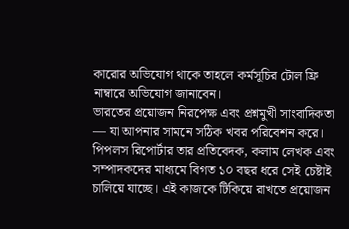কারোর অভিযোগ থাকে তাহলে কর্মসূচির টোল ফ্রি নাম্বারে অভিযোগ জানাবেন।
ভারতের প্রয়োজন নিরপেক্ষ এবং প্রশ্নমুখী সাংবাদিকতা — যা আপনার সামনে সঠিক খবর পরিবেশন করে। পিপলস রিপোর্টার তার প্রতিবেদক, কলাম লেখক এবং সম্পাদকদের মাধ্যমে বিগত ১০ বছর ধরে সেই চেষ্টাই চালিয়ে যাচ্ছে। এই কাজকে টিকিয়ে রাখতে প্রয়োজন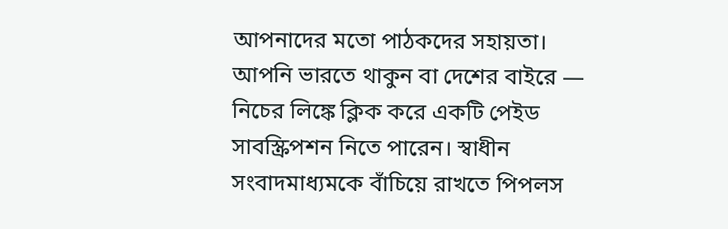আপনাদের মতো পাঠকদের সহায়তা। আপনি ভারতে থাকুন বা দেশের বাইরে — নিচের লিঙ্কে ক্লিক করে একটি পেইড সাবস্ক্রিপশন নিতে পারেন। স্বাধীন সংবাদমাধ্যমকে বাঁচিয়ে রাখতে পিপলস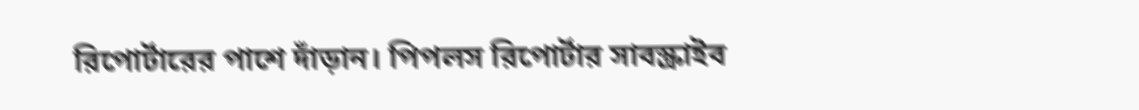রিপোর্টারের পাশে দাঁড়ান। পিপলস রিপোর্টার সাবস্ক্রাইব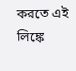করতে এই লিঙ্কে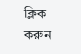ক্লিক করুন